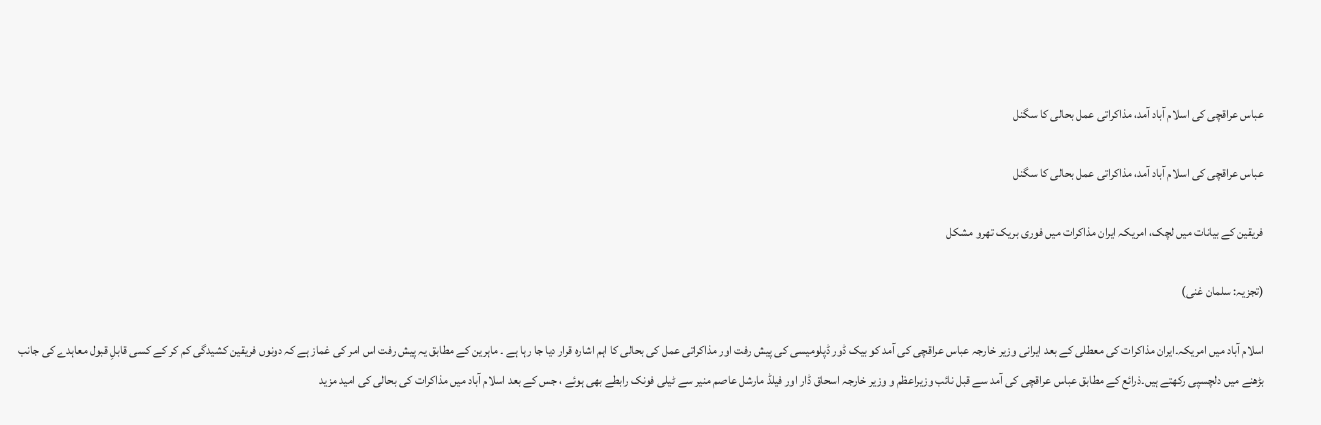عباس عراقچی کی اسلام آباد آمد، مذاکراتی عمل بحالی کا سگنل

عباس عراقچی کی اسلام آباد آمد، مذاکراتی عمل بحالی کا سگنل

فریقین کے بیانات میں لچک، امریکہ ایران مذاکرات میں فوری بریک تھرو مشکل

(تجزیہ: سلمان غنی)

اسلام آباد میں امریکہ۔ایران مذاکرات کی معطلی کے بعد ایرانی وزیر خارجہ عباس عراقچی کی آمد کو بیک ڈور ڈپلومیسی کی پیش رفت اور مذاکراتی عمل کی بحالی کا اہم اشارہ قرار دیا جا رہا ہے ۔ ماہرین کے مطابق یہ پیش رفت اس امر کی غماز ہے کہ دونوں فریقین کشیدگی کم کر کے کسی قابلِ قبول معاہدے کی جانب بڑھنے میں دلچسپی رکھتے ہیں۔ذرائع کے مطابق عباس عراقچی کی آمد سے قبل نائب وزیراعظم و وزیر خارجہ اسحاق ڈار اور فیلڈ مارشل عاصم منیر سے ٹیلی فونک رابطے بھی ہوئے ، جس کے بعد اسلام آباد میں مذاکرات کی بحالی کی امید مزید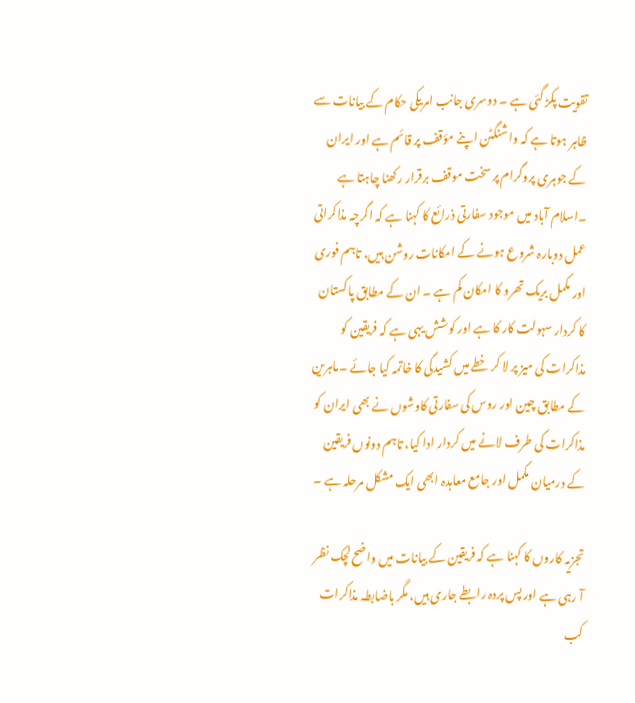تقویت پکڑ گئی ہے ۔ دوسری جانب امریکی حکام کے بیانات سے ظاہر ہوتا ہے کہ واشنگٹن اپنے مؤقف پر قائم ہے اور ایران کے جوہری پروگرام پر سخت موقف برقرار رکھنا چاہتا ہے ۔اسلام آباد میں موجود سفارتی ذرائع کا کہنا ہے کہ اگرچہ مذاکراتی عمل دوبارہ شروع ہونے کے امکانات روشن ہیں، تاہم فوری اور مکمل بریک تھرو کا امکان کم ہے ۔ ان کے مطابق پاکستان کا کردار سہولت کار کا ہے اور کوشش یہی ہے کہ فریقین کو مذاکرات کی میز پر لا کر خطے میں کشیدگی کا خاتمہ کیا جائے ۔ماہرین کے مطابق چین اور روس کی سفارتی کاوشوں نے بھی ایران کو مذاکرات کی طرف لانے میں کردار ادا کیا، تاہم دونوں فریقین کے درمیان مکمل اور جامع معاہدہ ابھی ایک مشکل مرحلہ ہے ۔

تجزیہ کاروں کا کہنا ہے کہ فریقین کے بیانات میں واضح لچک نظر آ رہی ہے اور پس پردہ رابطے جاری ہیں، مگر باضابطہ مذاکرات کب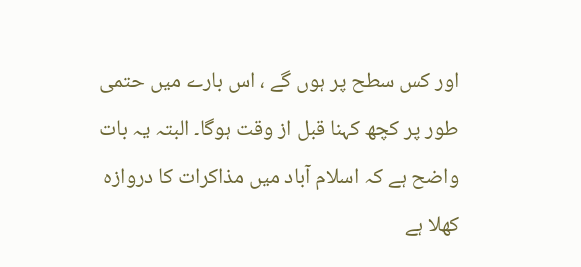اور کس سطح پر ہوں گے ، اس بارے میں حتمی طور پر کچھ کہنا قبل از وقت ہوگا۔ البتہ یہ بات واضح ہے کہ اسلام آباد میں مذاکرات کا دروازہ کھلا ہے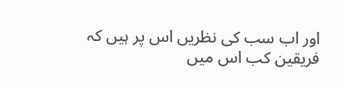اور اب سب کی نظریں اس پر ہیں کہ فریقین کب اس میں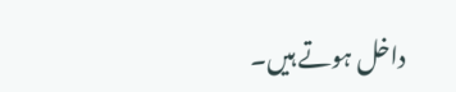داخل ہوتے ہیں۔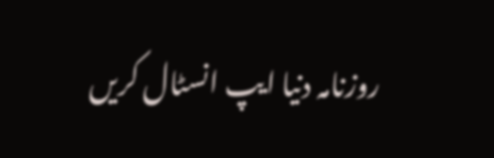روزنامہ دنیا ایپ انسٹال کریں